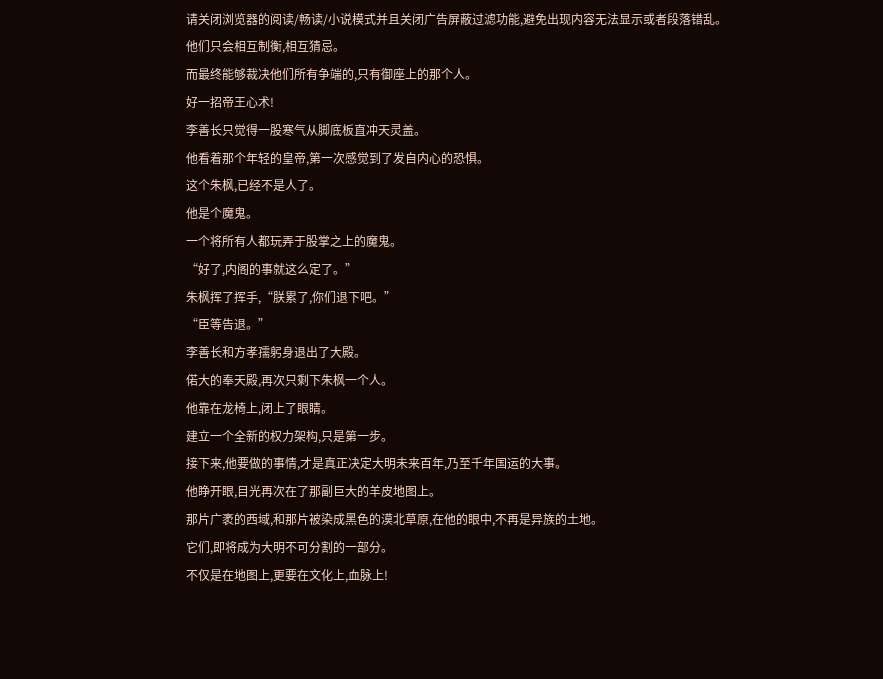请关闭浏览器的阅读/畅读/小说模式并且关闭广告屏蔽过滤功能,避免出现内容无法显示或者段落错乱。
他们只会相互制衡,相互猜忌。
而最终能够裁决他们所有争端的,只有御座上的那个人。
好一招帝王心术!
李善长只觉得一股寒气从脚底板直冲天灵盖。
他看着那个年轻的皇帝,第一次感觉到了发自内心的恐惧。
这个朱枫,已经不是人了。
他是个魔鬼。
一个将所有人都玩弄于股掌之上的魔鬼。
“好了,内阁的事就这么定了。”
朱枫挥了挥手,“朕累了,你们退下吧。”
“臣等告退。”
李善长和方孝孺躬身退出了大殿。
偌大的奉天殿,再次只剩下朱枫一个人。
他靠在龙椅上,闭上了眼睛。
建立一个全新的权力架构,只是第一步。
接下来,他要做的事情,才是真正决定大明未来百年,乃至千年国运的大事。
他睁开眼,目光再次在了那副巨大的羊皮地图上。
那片广袤的西域,和那片被染成黑色的漠北草原,在他的眼中,不再是异族的土地。
它们,即将成为大明不可分割的一部分。
不仅是在地图上,更要在文化上,血脉上!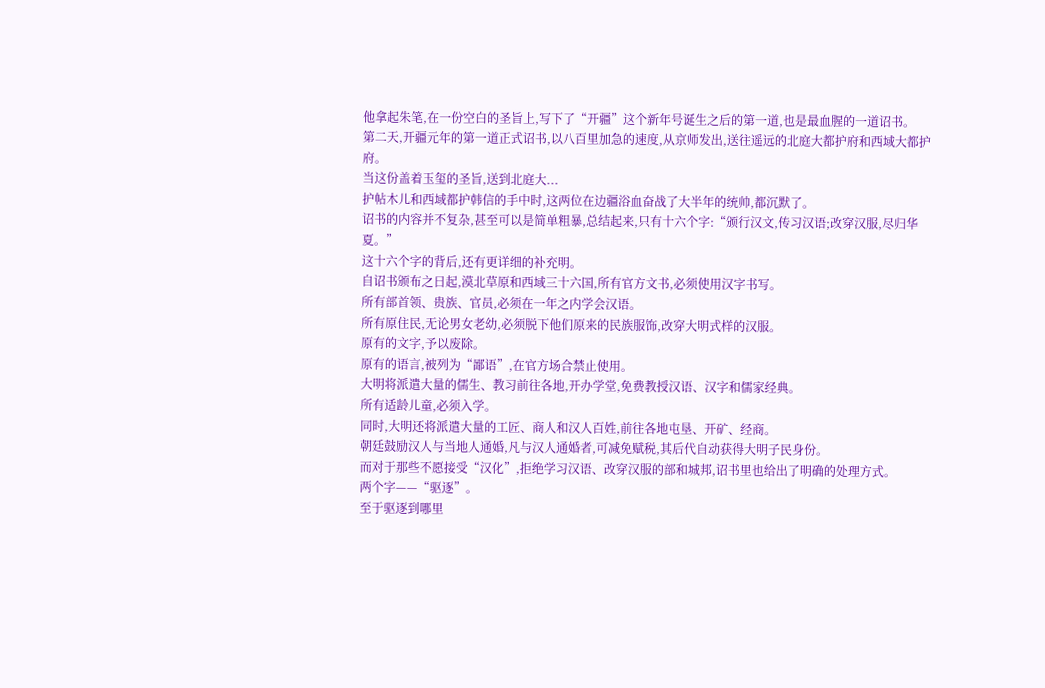他拿起朱笔,在一份空白的圣旨上,写下了“开疆”这个新年号诞生之后的第一道,也是最血腥的一道诏书。
第二天,开疆元年的第一道正式诏书,以八百里加急的速度,从京师发出,送往遥远的北庭大都护府和西域大都护府。
当这份盖着玉玺的圣旨,送到北庭大...
护帖木儿和西域都护韩信的手中时,这两位在边疆浴血奋战了大半年的统帅,都沉默了。
诏书的内容并不复杂,甚至可以是简单粗暴,总结起来,只有十六个字:“颁行汉文,传习汉语;改穿汉服,尽归华夏。”
这十六个字的背后,还有更详细的补充明。
自诏书颁布之日起,漠北草原和西域三十六国,所有官方文书,必须使用汉字书写。
所有部首领、贵族、官员,必须在一年之内学会汉语。
所有原住民,无论男女老幼,必须脱下他们原来的民族服饰,改穿大明式样的汉服。
原有的文字,予以废除。
原有的语言,被列为“鄙语”,在官方场合禁止使用。
大明将派遣大量的儒生、教习前往各地,开办学堂,免费教授汉语、汉字和儒家经典。
所有适龄儿童,必须入学。
同时,大明还将派遣大量的工匠、商人和汉人百姓,前往各地屯垦、开矿、经商。
朝廷鼓励汉人与当地人通婚,凡与汉人通婚者,可减免赋税,其后代自动获得大明子民身份。
而对于那些不愿接受“汉化”,拒绝学习汉语、改穿汉服的部和城邦,诏书里也给出了明确的处理方式。
两个字——“驱逐”。
至于驱逐到哪里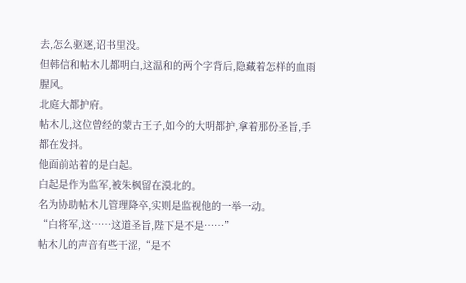去,怎么驱逐,诏书里没。
但韩信和帖木儿都明白,这温和的两个字背后,隐藏着怎样的血雨腥风。
北庭大都护府。
帖木儿,这位曾经的蒙古王子,如今的大明都护,拿着那份圣旨,手都在发抖。
他面前站着的是白起。
白起是作为监军,被朱枫留在漠北的。
名为协助帖木儿管理降卒,实则是监视他的一举一动。
“白将军,这……这道圣旨,陛下是不是……”
帖木儿的声音有些干涩,“是不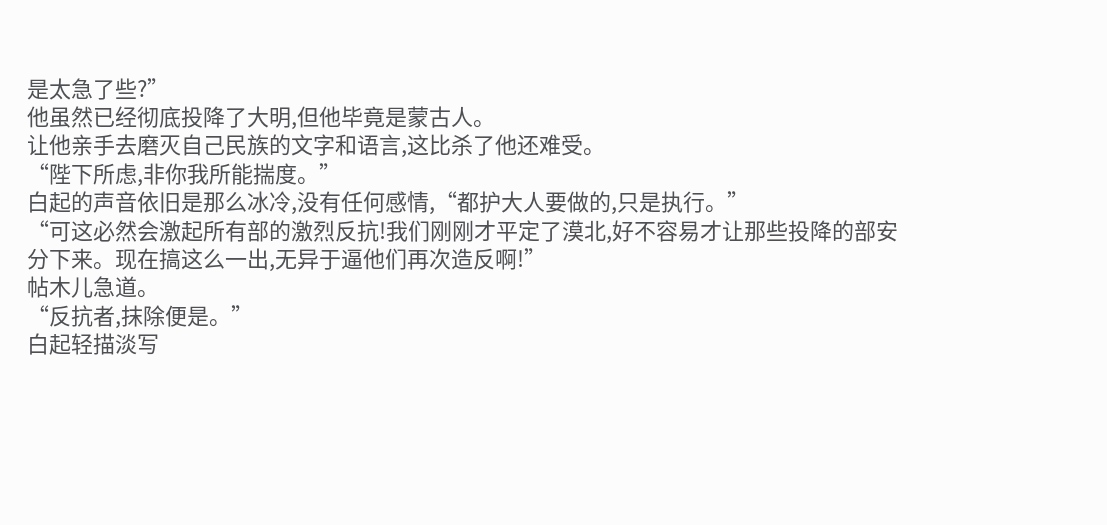是太急了些?”
他虽然已经彻底投降了大明,但他毕竟是蒙古人。
让他亲手去磨灭自己民族的文字和语言,这比杀了他还难受。
“陛下所虑,非你我所能揣度。”
白起的声音依旧是那么冰冷,没有任何感情,“都护大人要做的,只是执行。”
“可这必然会激起所有部的激烈反抗!我们刚刚才平定了漠北,好不容易才让那些投降的部安分下来。现在搞这么一出,无异于逼他们再次造反啊!”
帖木儿急道。
“反抗者,抹除便是。”
白起轻描淡写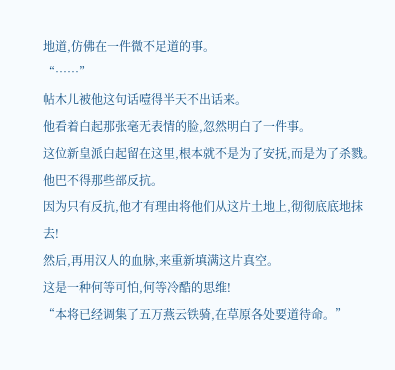地道,仿佛在一件微不足道的事。
“……”
帖木儿被他这句话噎得半天不出话来。
他看着白起那张毫无表情的脸,忽然明白了一件事。
这位新皇派白起留在这里,根本就不是为了安抚,而是为了杀戮。
他巴不得那些部反抗。
因为只有反抗,他才有理由将他们从这片土地上,彻彻底底地抹去!
然后,再用汉人的血脉,来重新填满这片真空。
这是一种何等可怕,何等冷酷的思维!
“本将已经调集了五万燕云铁骑,在草原各处要道待命。”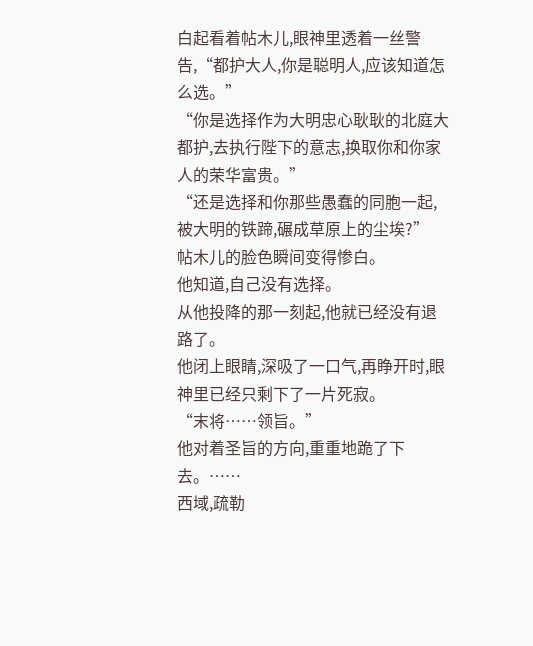白起看着帖木儿,眼神里透着一丝警告,“都护大人,你是聪明人,应该知道怎么选。”
“你是选择作为大明忠心耿耿的北庭大都护,去执行陛下的意志,换取你和你家人的荣华富贵。”
“还是选择和你那些愚蠢的同胞一起,被大明的铁蹄,碾成草原上的尘埃?”
帖木儿的脸色瞬间变得惨白。
他知道,自己没有选择。
从他投降的那一刻起,他就已经没有退路了。
他闭上眼睛,深吸了一口气,再睁开时,眼神里已经只剩下了一片死寂。
“末将……领旨。”
他对着圣旨的方向,重重地跪了下去。……
西域,疏勒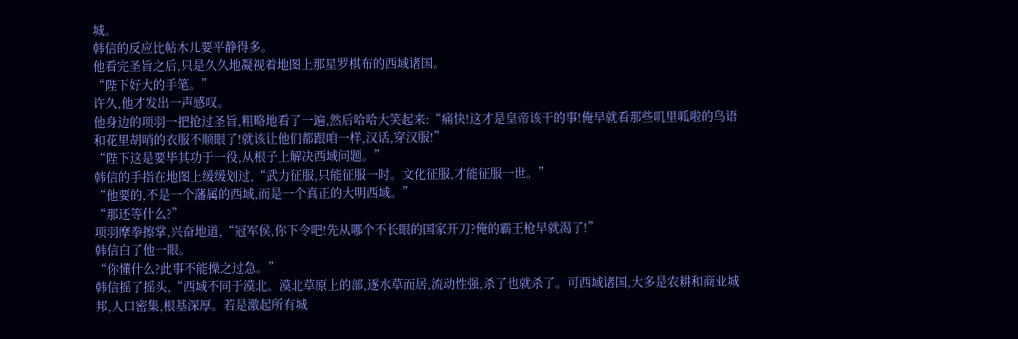城。
韩信的反应比帖木儿要平静得多。
他看完圣旨之后,只是久久地凝视着地图上那星罗棋布的西域诸国。
“陛下好大的手笔。”
许久,他才发出一声感叹。
他身边的项羽一把抢过圣旨,粗略地看了一遍,然后哈哈大笑起来:“痛快!这才是皇帝该干的事!俺早就看那些叽里呱啦的鸟语和花里胡哨的衣服不顺眼了!就该让他们都跟咱一样,汉话,穿汉服!”
“陛下这是要毕其功于一役,从根子上解决西域问题。”
韩信的手指在地图上缓缓划过,“武力征服,只能征服一时。文化征服,才能征服一世。”
“他要的,不是一个藩属的西域,而是一个真正的大明西域。”
“那还等什么?”
项羽摩拳擦掌,兴奋地道,“冠军侯,你下令吧!先从哪个不长眼的国家开刀?俺的霸王枪早就渴了!”
韩信白了他一眼。
“你懂什么?此事不能操之过急。”
韩信摇了摇头,“西域不同于漠北。漠北草原上的部,逐水草而居,流动性强,杀了也就杀了。可西域诸国,大多是农耕和商业城邦,人口密集,根基深厚。若是激起所有城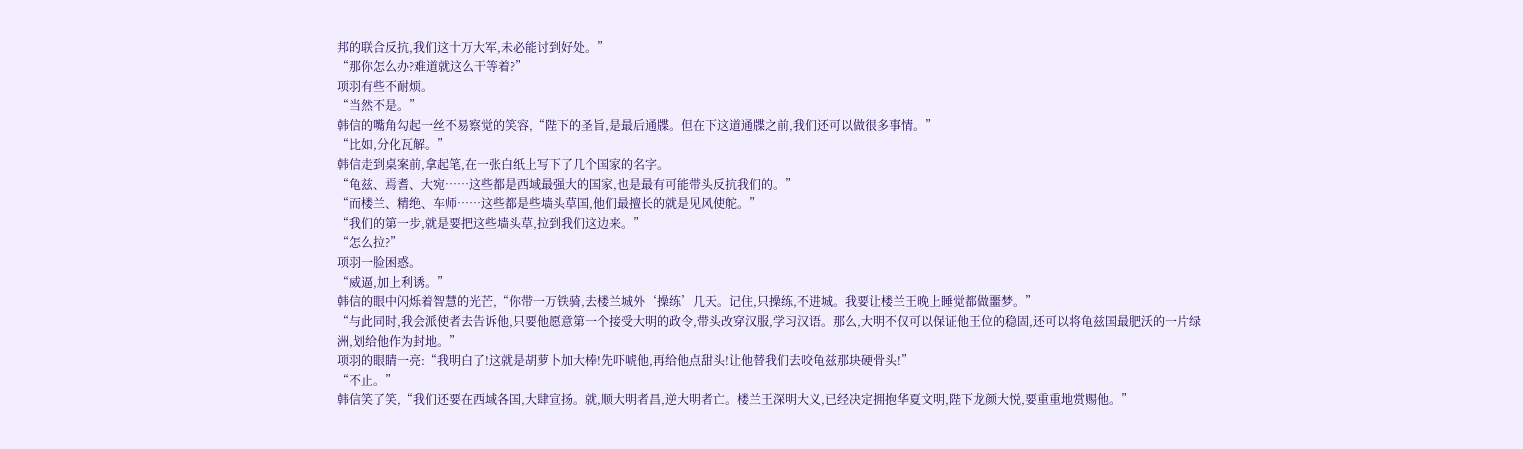邦的联合反抗,我们这十万大军,未必能讨到好处。”
“那你怎么办?难道就这么干等着?”
项羽有些不耐烦。
“当然不是。”
韩信的嘴角勾起一丝不易察觉的笑容,“陛下的圣旨,是最后通牒。但在下这道通牒之前,我们还可以做很多事情。”
“比如,分化瓦解。”
韩信走到桌案前,拿起笔,在一张白纸上写下了几个国家的名字。
“龟兹、焉耆、大宛……这些都是西域最强大的国家,也是最有可能带头反抗我们的。”
“而楼兰、精绝、车师……这些都是些墙头草国,他们最擅长的就是见风使舵。”
“我们的第一步,就是要把这些墙头草,拉到我们这边来。”
“怎么拉?”
项羽一脸困惑。
“威逼,加上利诱。”
韩信的眼中闪烁着智慧的光芒,“你带一万铁骑,去楼兰城外‘操练’几天。记住,只操练,不进城。我要让楼兰王晚上睡觉都做噩梦。”
“与此同时,我会派使者去告诉他,只要他愿意第一个接受大明的政令,带头改穿汉服,学习汉语。那么,大明不仅可以保证他王位的稳固,还可以将龟兹国最肥沃的一片绿洲,划给他作为封地。”
项羽的眼睛一亮:“我明白了!这就是胡萝卜加大棒!先吓唬他,再给他点甜头!让他替我们去咬龟兹那块硬骨头!”
“不止。”
韩信笑了笑,“我们还要在西域各国,大肆宣扬。就,顺大明者昌,逆大明者亡。楼兰王深明大义,已经决定拥抱华夏文明,陛下龙颜大悦,要重重地赏赐他。”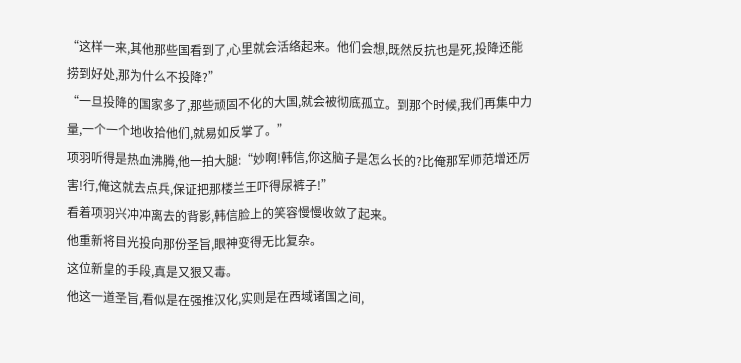“这样一来,其他那些国看到了,心里就会活络起来。他们会想,既然反抗也是死,投降还能捞到好处,那为什么不投降?”
“一旦投降的国家多了,那些顽固不化的大国,就会被彻底孤立。到那个时候,我们再集中力量,一个一个地收拾他们,就易如反掌了。”
项羽听得是热血沸腾,他一拍大腿:“妙啊!韩信,你这脑子是怎么长的?比俺那军师范增还厉害!行,俺这就去点兵,保证把那楼兰王吓得尿裤子!”
看着项羽兴冲冲离去的背影,韩信脸上的笑容慢慢收敛了起来。
他重新将目光投向那份圣旨,眼神变得无比复杂。
这位新皇的手段,真是又狠又毒。
他这一道圣旨,看似是在强推汉化,实则是在西域诸国之间,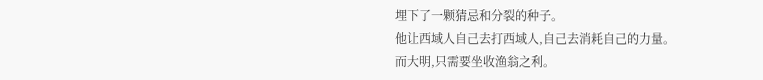埋下了一颗猜忌和分裂的种子。
他让西域人自己去打西域人,自己去消耗自己的力量。
而大明,只需要坐收渔翁之利。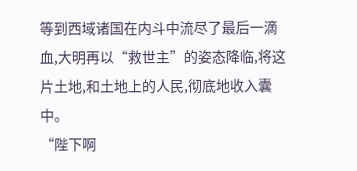等到西域诸国在内斗中流尽了最后一滴血,大明再以“救世主”的姿态降临,将这片土地,和土地上的人民,彻底地收入囊中。
“陛下啊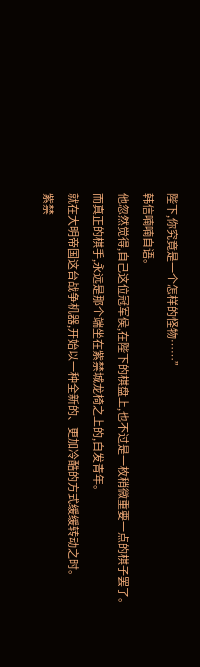陛下,你究竟是一个怎样的怪物……”
韩信喃喃自语。
他忽然觉得,自己这位冠军侯,在陛下的棋盘上,也不过是一枚稍微重要一点的棋子罢了。
而真正的棋手,永远是那个端坐在紫禁城龙椅之上的,白发青年。
就在大明帝国这台战争机器,开始以一种全新的、更加冷酷的方式缓缓转动之时。
紫禁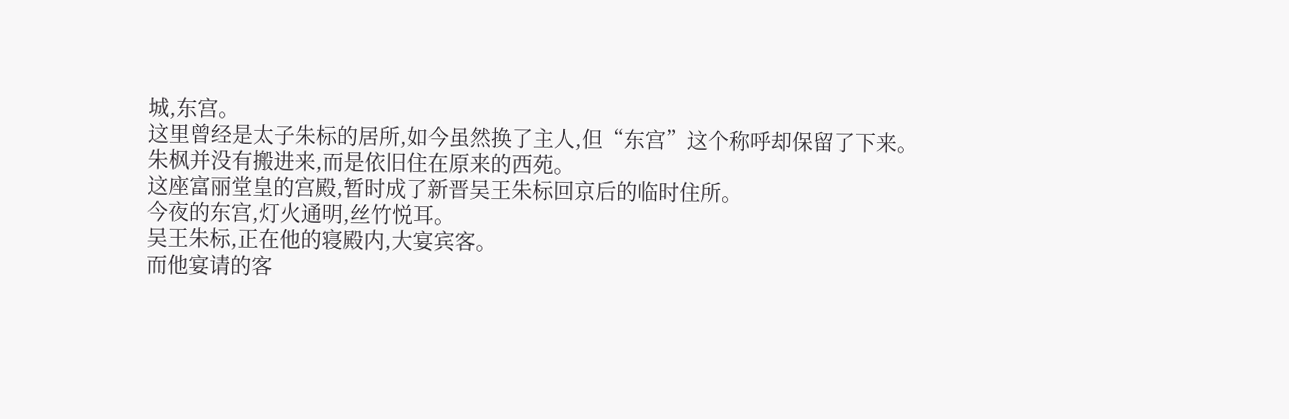城,东宫。
这里曾经是太子朱标的居所,如今虽然换了主人,但“东宫”这个称呼却保留了下来。
朱枫并没有搬进来,而是依旧住在原来的西苑。
这座富丽堂皇的宫殿,暂时成了新晋吴王朱标回京后的临时住所。
今夜的东宫,灯火通明,丝竹悦耳。
吴王朱标,正在他的寝殿内,大宴宾客。
而他宴请的客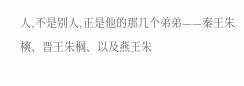人,不是别人,正是他的那几个弟弟——秦王朱樉、晋王朱棡、以及燕王朱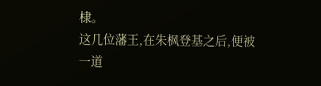棣。
这几位藩王,在朱枫登基之后,便被一道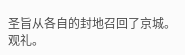圣旨从各自的封地召回了京城。
观礼。